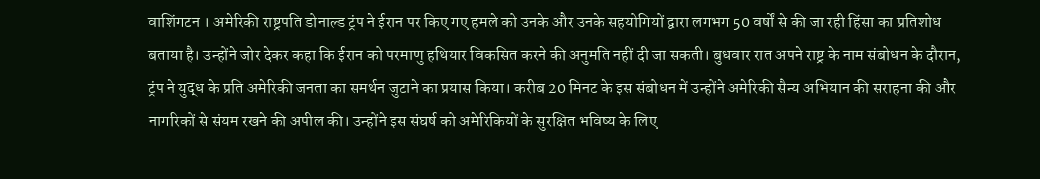वाशिंगटन । अमेरिकी राष्ट्रपति डोनाल्ड ट्रंप ने ईरान पर किए गए हमले को उनके और उनके सहयोगियों द्वारा लगभग 50 वर्षों से की जा रही हिंसा का प्रतिशोध बताया है। उन्होंने जोर देकर कहा कि ईरान को परमाणु हथियार विकसित करने की अनुमति नहीं दी जा सकती। बुधवार रात अपने राष्ट्र के नाम संबोधन के दौरान, ट्रंप ने युद्ध के प्रति अमेरिकी जनता का समर्थन जुटाने का प्रयास किया। करीब 20 मिनट के इस संबोधन में उन्होंने अमेरिकी सैन्य अभियान की सराहना की और नागरिकों से संयम रखने की अपील की। उन्होंने इस संघर्ष को अमेरिकियों के सुरक्षित भविष्य के लिए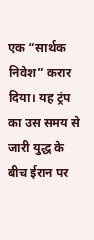एक “सार्थक निवेश” करार दिया। यह ट्रंप का उस समय से जारी युद्ध के बीच ईरान पर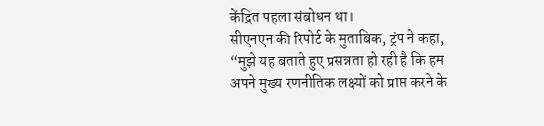केंद्रित पहला संबोधन था।
सीएनएन की रिपोर्ट के मुताबिक, ट्रंप ने कहा, “मुझे यह बताते हुए प्रसन्नता हो रही है कि हम अपने मुख्य रणनीतिक लक्ष्यों को प्राप्त करने के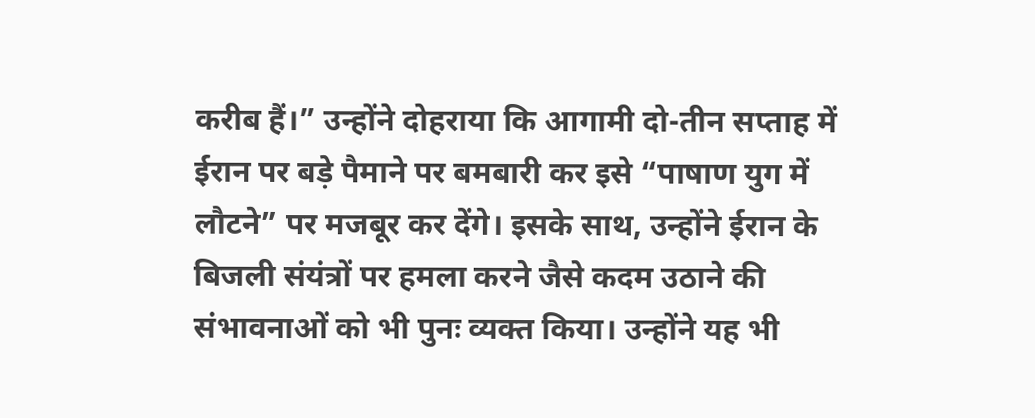करीब हैं।” उन्होंने दोहराया कि आगामी दो-तीन सप्ताह में ईरान पर बड़े पैमाने पर बमबारी कर इसे “पाषाण युग में लौटने” पर मजबूर कर देंगे। इसके साथ, उन्होंने ईरान के बिजली संयंत्रों पर हमला करने जैसे कदम उठाने की संभावनाओं को भी पुनः व्यक्त किया। उन्होंने यह भी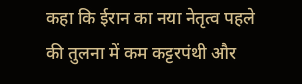कहा कि ईरान का नया नेतृत्व पहले की तुलना में कम कट्टरपंथी और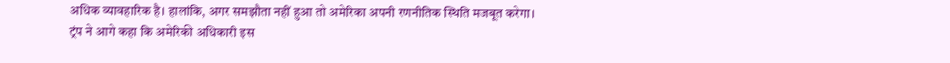अधिक व्यावहारिक है। हालांकि, अगर समझौता नहीं हुआ तो अमेरिका अपनी रणनीतिक स्थिति मजबूत करेगा।
ट्रंप ने आगे कहा कि अमेरिकी अधिकारी इस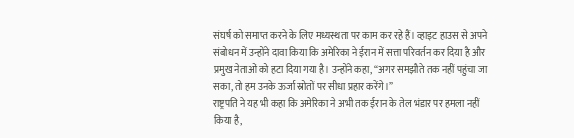संघर्ष को समाप्त करने के लिए मध्यस्थता पर काम कर रहे हैं। व्हाइट हाउस से अपने संबोधन में उन्होंने दावा किया कि अमेरिका ने ईरान में सत्ता परिवर्तन कर दिया है और प्रमुख नेताओं को हटा दिया गया है। उन्होंने कहा, “अगर समझौते तक नहीं पहुंचा जा सका, तो हम उनके ऊर्जा स्रोतों पर सीधा प्रहार करेंगे।”
राष्ट्रपति ने यह भी कहा कि अमेरिका ने अभी तक ईरान के तेल भंडार पर हमला नहीं किया है,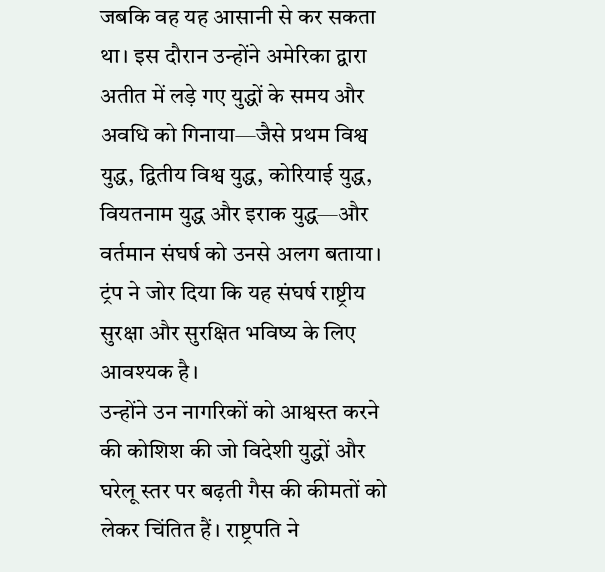जबकि वह यह आसानी से कर सकता था। इस दौरान उन्होंने अमेरिका द्वारा अतीत में लड़े गए युद्धों के समय और अवधि को गिनाया—जैसे प्रथम विश्व युद्ध, द्वितीय विश्व युद्ध, कोरियाई युद्ध, वियतनाम युद्ध और इराक युद्ध—और वर्तमान संघर्ष को उनसे अलग बताया। ट्रंप ने जोर दिया कि यह संघर्ष राष्ट्रीय सुरक्षा और सुरक्षित भविष्य के लिए आवश्यक है।
उन्होंने उन नागरिकों को आश्वस्त करने की कोशिश की जो विदेशी युद्धों और घरेलू स्तर पर बढ़ती गैस की कीमतों को लेकर चिंतित हैं। राष्ट्रपति ने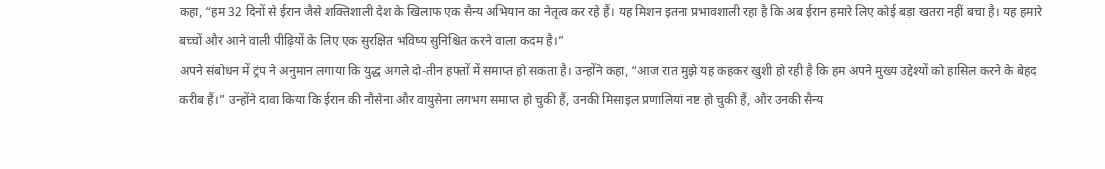कहा, “हम 32 दिनों से ईरान जैसे शक्तिशाली देश के खिलाफ एक सैन्य अभियान का नेतृत्व कर रहे हैं। यह मिशन इतना प्रभावशाली रहा है कि अब ईरान हमारे लिए कोई बड़ा खतरा नहीं बचा है। यह हमारे बच्चों और आने वाली पीढ़ियों के लिए एक सुरक्षित भविष्य सुनिश्चित करने वाला कदम है।”
अपने संबोधन में ट्रंप ने अनुमान लगाया कि युद्ध अगले दो-तीन हफ्तों में समाप्त हो सकता है। उन्होंने कहा, “आज रात मुझे यह कहकर खुशी हो रही है कि हम अपने मुख्य उद्देश्यों को हासिल करने के बेहद करीब हैं।” उन्होंने दावा किया कि ईरान की नौसेना और वायुसेना लगभग समाप्त हो चुकी हैं, उनकी मिसाइल प्रणालियां नष्ट हो चुकी हैं, और उनकी सैन्य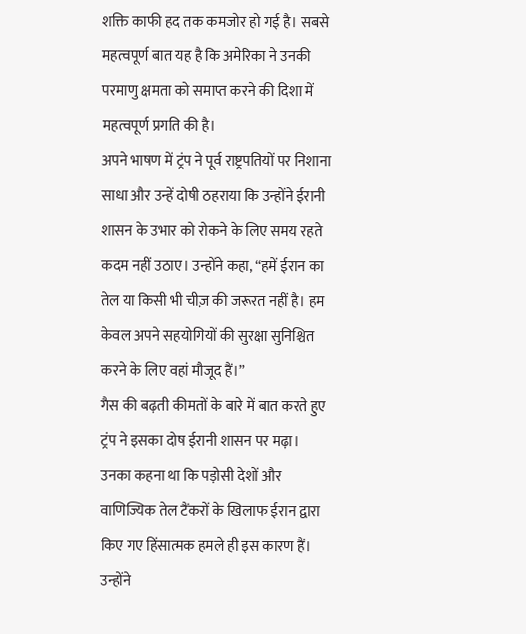शक्ति काफी हद तक कमजोर हो गई है। सबसे महत्वपूर्ण बात यह है कि अमेरिका ने उनकी परमाणु क्षमता को समाप्त करने की दिशा में महत्वपूर्ण प्रगति की है।
अपने भाषण में ट्रंप ने पूर्व राष्ट्रपतियों पर निशाना साधा और उन्हें दोषी ठहराया कि उन्होंने ईरानी शासन के उभार को रोकने के लिए समय रहते कदम नहीं उठाए। उन्होंने कहा, “हमें ईरान का तेल या किसी भी चीज़ की जरूरत नहीं है। हम केवल अपने सहयोगियों की सुरक्षा सुनिश्चित करने के लिए वहां मौजूद हैं।”
गैस की बढ़ती कीमतों के बारे में बात करते हुए ट्रंप ने इसका दोष ईरानी शासन पर मढ़ा। उनका कहना था कि पड़ोसी देशों और वाणिज्यिक तेल टैंकरों के खिलाफ ईरान द्वारा किए गए हिंसात्मक हमले ही इस कारण हैं। उन्होंने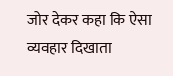जोर देकर कहा कि ऐसा व्यवहार दिखाता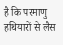है कि परमाणु हथियारों से लैस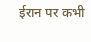ईरान पर कभी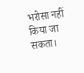भरोसा नहीं किया जा सकता।